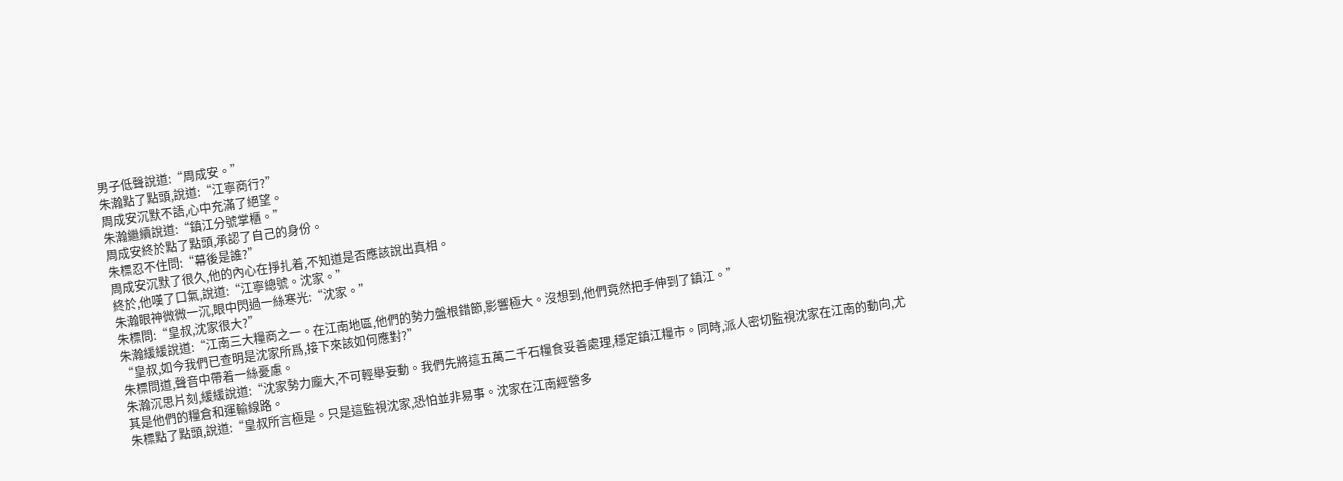男子低聲說道:“周成安。”
朱瀚點了點頭,說道:“江寧商行?”
周成安沉默不語,心中充滿了絕望。
朱瀚繼續說道:“鎮江分號掌櫃。”
周成安終於點了點頭,承認了自己的身份。
朱標忍不住問:“幕後是誰?”
周成安沉默了很久,他的內心在掙扎着,不知道是否應該說出真相。
終於,他嘆了口氣,說道:“江寧總號。沈家。”
朱瀚眼神微微一沉,眼中閃過一絲寒光:“沈家。”
朱標問:“皇叔,沈家很大?”
朱瀚緩緩說道:“江南三大糧商之一。在江南地區,他們的勢力盤根錯節,影響極大。沒想到,他們竟然把手伸到了鎮江。”
“皇叔,如今我們已查明是沈家所爲,接下來該如何應對?”
朱標問道,聲音中帶着一絲憂慮。
朱瀚沉思片刻,緩緩說道:“沈家勢力龐大,不可輕舉妄動。我們先將這五萬二千石糧食妥善處理,穩定鎮江糧市。同時,派人密切監視沈家在江南的動向,尤其是他們的糧倉和運輸線路。
朱標點了點頭,說道:“皇叔所言極是。只是這監視沈家,恐怕並非易事。沈家在江南經營多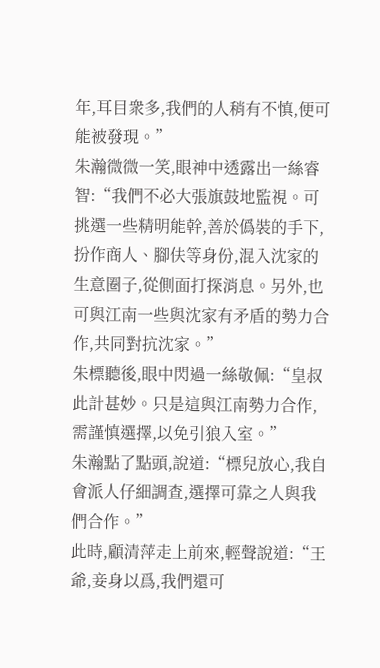年,耳目衆多,我們的人稍有不慎,便可能被發現。”
朱瀚微微一笑,眼神中透露出一絲睿智:“我們不必大張旗鼓地監視。可挑選一些精明能幹,善於僞裝的手下,扮作商人、腳伕等身份,混入沈家的生意圈子,從側面打探消息。另外,也可與江南一些與沈家有矛盾的勢力合
作,共同對抗沈家。”
朱標聽後,眼中閃過一絲敬佩:“皇叔此計甚妙。只是這與江南勢力合作,需謹慎選擇,以免引狼入室。”
朱瀚點了點頭,說道:“標兒放心,我自會派人仔細調查,選擇可靠之人與我們合作。”
此時,顧清萍走上前來,輕聲說道:“王爺,妾身以爲,我們還可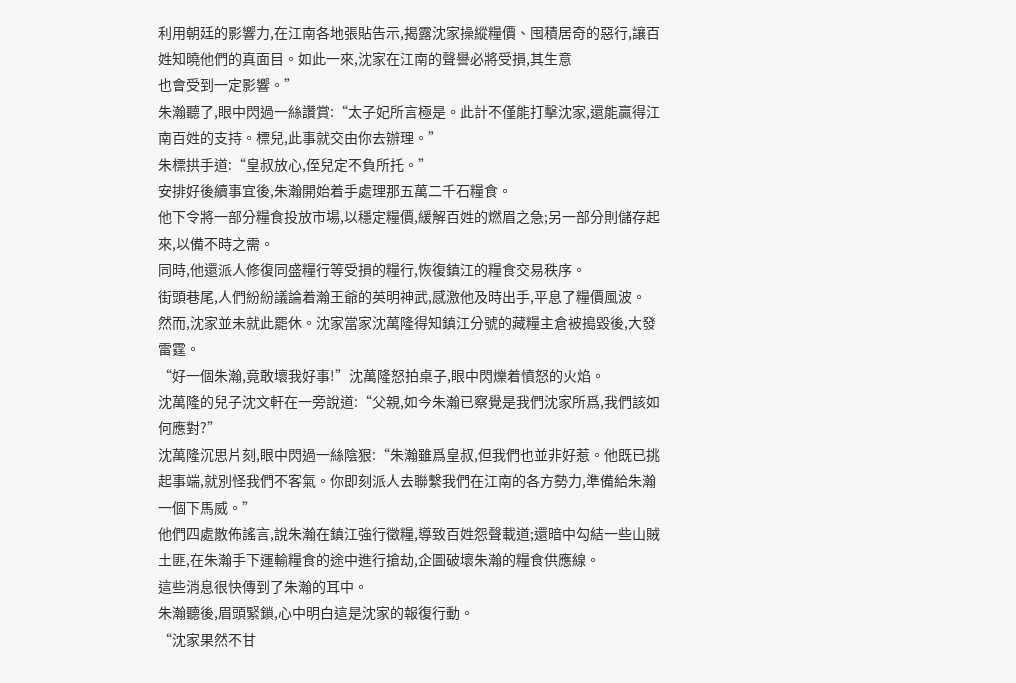利用朝廷的影響力,在江南各地張貼告示,揭露沈家操縱糧價、囤積居奇的惡行,讓百姓知曉他們的真面目。如此一來,沈家在江南的聲譽必將受損,其生意
也會受到一定影響。”
朱瀚聽了,眼中閃過一絲讚賞:“太子妃所言極是。此計不僅能打擊沈家,還能贏得江南百姓的支持。標兒,此事就交由你去辦理。”
朱標拱手道:“皇叔放心,侄兒定不負所托。”
安排好後續事宜後,朱瀚開始着手處理那五萬二千石糧食。
他下令將一部分糧食投放市場,以穩定糧價,緩解百姓的燃眉之急;另一部分則儲存起來,以備不時之需。
同時,他還派人修復同盛糧行等受損的糧行,恢復鎮江的糧食交易秩序。
街頭巷尾,人們紛紛議論着瀚王爺的英明神武,感激他及時出手,平息了糧價風波。
然而,沈家並未就此罷休。沈家當家沈萬隆得知鎮江分號的藏糧主倉被搗毀後,大發雷霆。
“好一個朱瀚,竟敢壞我好事!”沈萬隆怒拍桌子,眼中閃爍着憤怒的火焰。
沈萬隆的兒子沈文軒在一旁說道:“父親,如今朱瀚已察覺是我們沈家所爲,我們該如何應對?”
沈萬隆沉思片刻,眼中閃過一絲陰狠:“朱瀚雖爲皇叔,但我們也並非好惹。他既已挑起事端,就別怪我們不客氣。你即刻派人去聯繫我們在江南的各方勢力,準備給朱瀚一個下馬威。”
他們四處散佈謠言,說朱瀚在鎮江強行徵糧,導致百姓怨聲載道;還暗中勾結一些山賊土匪,在朱瀚手下運輸糧食的途中進行搶劫,企圖破壞朱瀚的糧食供應線。
這些消息很快傳到了朱瀚的耳中。
朱瀚聽後,眉頭緊鎖,心中明白這是沈家的報復行動。
“沈家果然不甘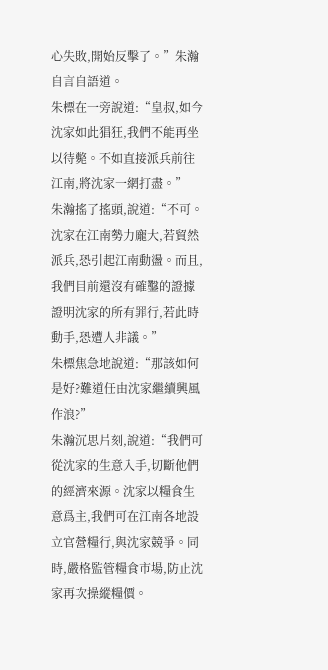心失敗,開始反擊了。”朱瀚自言自語道。
朱標在一旁說道:“皇叔,如今沈家如此猖狂,我們不能再坐以待斃。不如直接派兵前往江南,將沈家一網打盡。”
朱瀚搖了搖頭,說道:“不可。沈家在江南勢力龐大,若貿然派兵,恐引起江南動盪。而且,我們目前還沒有確鑿的證據證明沈家的所有罪行,若此時動手,恐遭人非議。”
朱標焦急地說道:“那該如何是好?難道任由沈家繼續興風作浪?”
朱瀚沉思片刻,說道:“我們可從沈家的生意入手,切斷他們的經濟來源。沈家以糧食生意爲主,我們可在江南各地設立官營糧行,與沈家競爭。同時,嚴格監管糧食市場,防止沈家再次操縱糧價。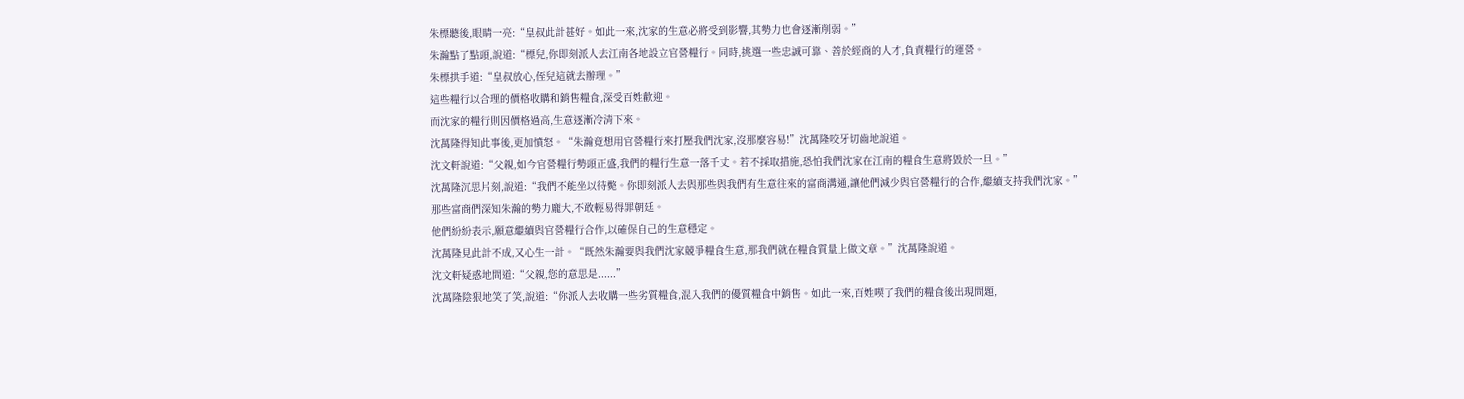朱標聽後,眼睛一亮:“皇叔此計甚好。如此一來,沈家的生意必將受到影響,其勢力也會逐漸削弱。”
朱瀚點了點頭,說道:“標兒,你即刻派人去江南各地設立官營糧行。同時,挑選一些忠誠可靠、善於經商的人才,負責糧行的運營。
朱標拱手道:“皇叔放心,侄兒這就去辦理。”
這些糧行以合理的價格收購和銷售糧食,深受百姓歡迎。
而沈家的糧行則因價格過高,生意逐漸冷清下來。
沈萬隆得知此事後,更加憤怒。“朱瀚竟想用官營糧行來打壓我們沈家,沒那麼容易!”沈萬隆咬牙切齒地說道。
沈文軒說道:“父親,如今官營糧行勢頭正盛,我們的糧行生意一落千丈。若不採取措施,恐怕我們沈家在江南的糧食生意將毀於一旦。”
沈萬隆沉思片刻,說道:“我們不能坐以待斃。你即刻派人去與那些與我們有生意往來的富商溝通,讓他們減少與官營糧行的合作,繼續支持我們沈家。”
那些富商們深知朱瀚的勢力龐大,不敢輕易得罪朝廷。
他們紛紛表示,願意繼續與官營糧行合作,以確保自己的生意穩定。
沈萬隆見此計不成,又心生一計。“既然朱瀚要與我們沈家競爭糧食生意,那我們就在糧食質量上做文章。”沈萬隆說道。
沈文軒疑惑地問道:“父親,您的意思是......”
沈萬隆陰狠地笑了笑,說道:“你派人去收購一些劣質糧食,混入我們的優質糧食中銷售。如此一來,百姓喫了我們的糧食後出現問題,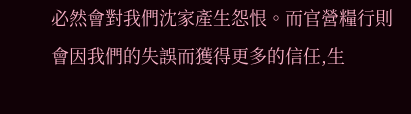必然會對我們沈家產生怨恨。而官營糧行則會因我們的失誤而獲得更多的信任,生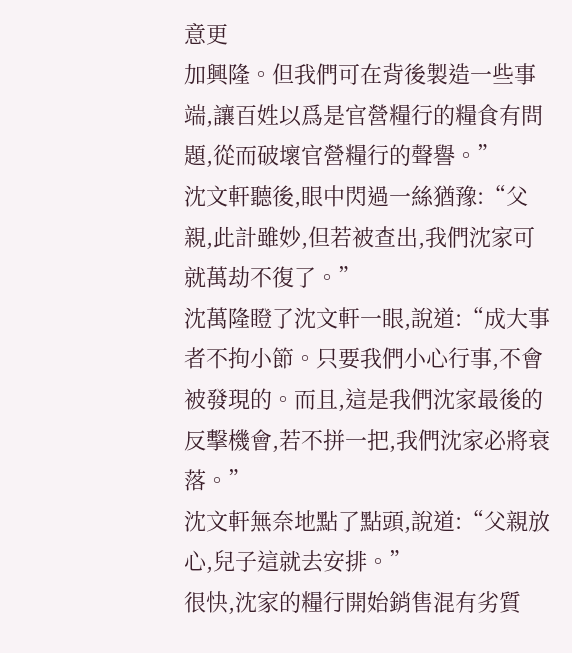意更
加興隆。但我們可在背後製造一些事端,讓百姓以爲是官營糧行的糧食有問題,從而破壞官營糧行的聲譽。”
沈文軒聽後,眼中閃過一絲猶豫:“父親,此計雖妙,但若被查出,我們沈家可就萬劫不復了。”
沈萬隆瞪了沈文軒一眼,說道:“成大事者不拘小節。只要我們小心行事,不會被發現的。而且,這是我們沈家最後的反擊機會,若不拼一把,我們沈家必將衰落。”
沈文軒無奈地點了點頭,說道:“父親放心,兒子這就去安排。”
很快,沈家的糧行開始銷售混有劣質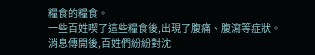糧食的糧食。
一些百姓喫了這些糧食後,出現了腹痛、腹瀉等症狀。
消息傳開後,百姓們紛紛對沈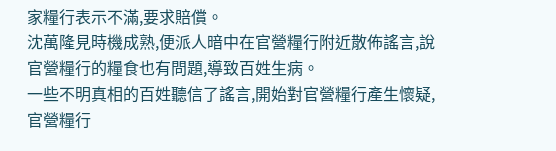家糧行表示不滿,要求賠償。
沈萬隆見時機成熟,便派人暗中在官營糧行附近散佈謠言,說官營糧行的糧食也有問題,導致百姓生病。
一些不明真相的百姓聽信了謠言,開始對官營糧行產生懷疑,官營糧行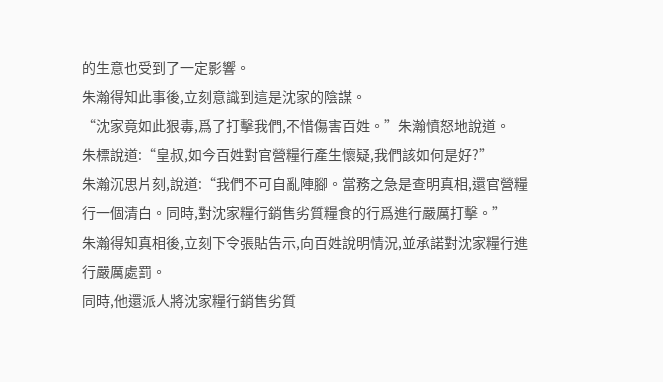的生意也受到了一定影響。
朱瀚得知此事後,立刻意識到這是沈家的陰謀。
“沈家竟如此狠毒,爲了打擊我們,不惜傷害百姓。”朱瀚憤怒地說道。
朱標說道:“皇叔,如今百姓對官營糧行產生懷疑,我們該如何是好?”
朱瀚沉思片刻,說道:“我們不可自亂陣腳。當務之急是查明真相,還官營糧行一個清白。同時,對沈家糧行銷售劣質糧食的行爲進行嚴厲打擊。”
朱瀚得知真相後,立刻下令張貼告示,向百姓說明情況,並承諾對沈家糧行進行嚴厲處罰。
同時,他還派人將沈家糧行銷售劣質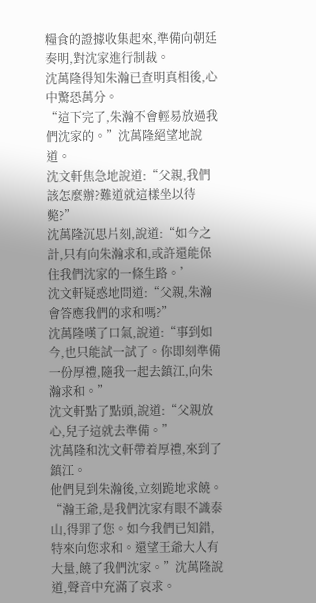糧食的證據收集起來,準備向朝廷奏明,對沈家進行制裁。
沈萬隆得知朱瀚已查明真相後,心中驚恐萬分。
“這下完了,朱瀚不會輕易放過我們沈家的。”沈萬隆絕望地說道。
沈文軒焦急地說道:“父親,我們該怎麼辦?難道就這樣坐以待斃?”
沈萬隆沉思片刻,說道:“如今之計,只有向朱瀚求和,或許還能保住我們沈家的一條生路。’
沈文軒疑惑地問道:“父親,朱瀚會答應我們的求和嗎?”
沈萬隆嘆了口氣,說道:“事到如今,也只能試一試了。你即刻準備一份厚禮,隨我一起去鎮江,向朱瀚求和。”
沈文軒點了點頭,說道:“父親放心,兒子這就去準備。”
沈萬隆和沈文軒帶着厚禮,來到了鎮江。
他們見到朱瀚後,立刻跪地求饒。“瀚王爺,是我們沈家有眼不識泰山,得罪了您。如今我們已知錯,特來向您求和。還望王爺大人有大量,饒了我們沈家。”沈萬隆說道,聲音中充滿了哀求。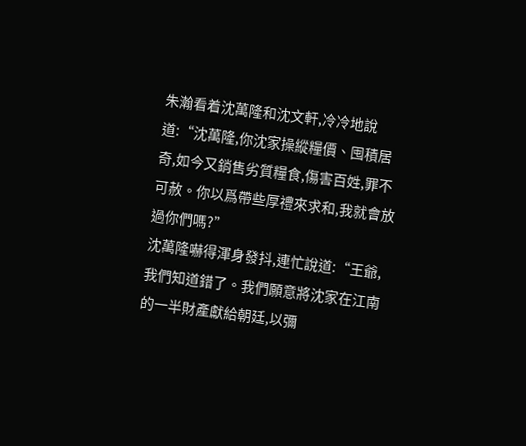朱瀚看着沈萬隆和沈文軒,冷冷地說道:“沈萬隆,你沈家操縱糧價、囤積居奇,如今又銷售劣質糧食,傷害百姓,罪不可赦。你以爲帶些厚禮來求和,我就會放過你們嗎?”
沈萬隆嚇得渾身發抖,連忙說道:“王爺,我們知道錯了。我們願意將沈家在江南的一半財產獻給朝廷,以彌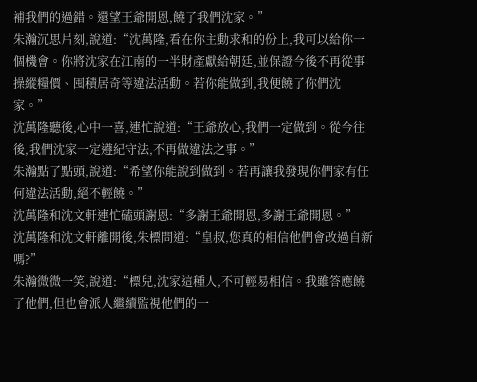補我們的過錯。還望王爺開恩,饒了我們沈家。”
朱瀚沉思片刻,說道:“沈萬隆,看在你主動求和的份上,我可以給你一個機會。你將沈家在江南的一半財產獻給朝廷,並保證今後不再從事操縱糧價、囤積居奇等違法活動。若你能做到,我便饒了你們沈家。”
沈萬隆聽後,心中一喜,連忙說道:“王爺放心,我們一定做到。從今往後,我們沈家一定遵紀守法,不再做違法之事。”
朱瀚點了點頭,說道:“希望你能說到做到。若再讓我發現你們家有任何違法活動,絕不輕饒。”
沈萬隆和沈文軒連忙磕頭謝恩:“多謝王爺開恩,多謝王爺開恩。”
沈萬隆和沈文軒離開後,朱標問道:“皇叔,您真的相信他們會改過自新嗎?”
朱瀚微微一笑,說道:“標兒,沈家這種人,不可輕易相信。我雖答應饒了他們,但也會派人繼續監視他們的一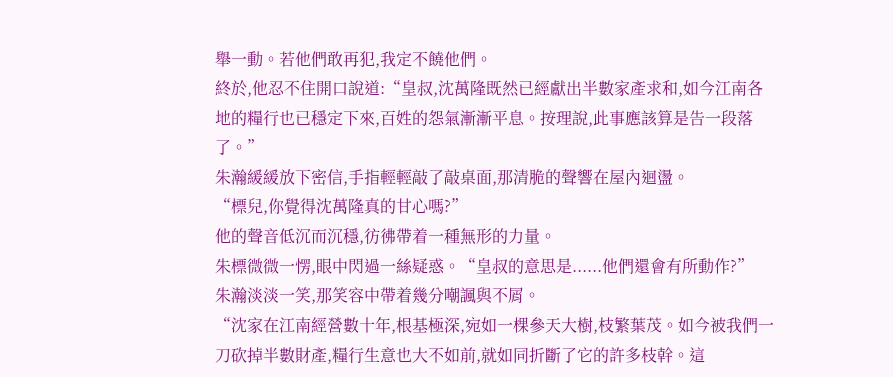舉一動。若他們敢再犯,我定不饒他們。
終於,他忍不住開口說道:“皇叔,沈萬隆既然已經獻出半數家產求和,如今江南各地的糧行也已穩定下來,百姓的怨氣漸漸平息。按理說,此事應該算是告一段落了。”
朱瀚緩緩放下密信,手指輕輕敲了敲桌面,那清脆的聲響在屋內迴盪。
“標兒,你覺得沈萬隆真的甘心嗎?”
他的聲音低沉而沉穩,彷彿帶着一種無形的力量。
朱標微微一愣,眼中閃過一絲疑惑。“皇叔的意思是......他們還會有所動作?”
朱瀚淡淡一笑,那笑容中帶着幾分嘲諷與不屑。
“沈家在江南經營數十年,根基極深,宛如一棵參天大樹,枝繁葉茂。如今被我們一刀砍掉半數財產,糧行生意也大不如前,就如同折斷了它的許多枝幹。這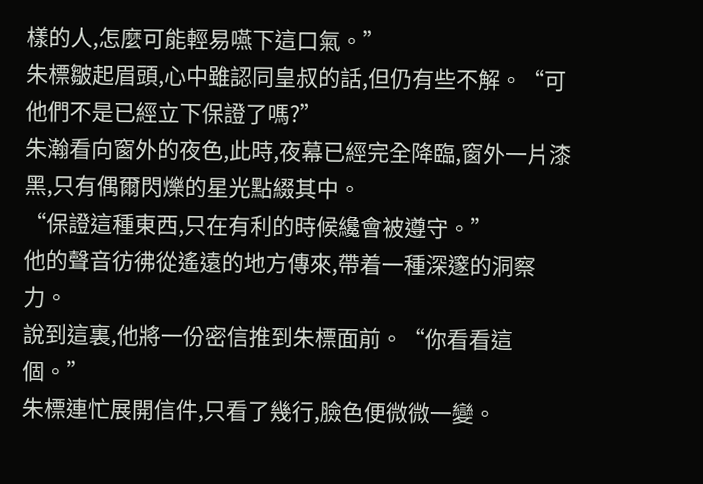樣的人,怎麼可能輕易嚥下這口氣。”
朱標皺起眉頭,心中雖認同皇叔的話,但仍有些不解。“可他們不是已經立下保證了嗎?”
朱瀚看向窗外的夜色,此時,夜幕已經完全降臨,窗外一片漆黑,只有偶爾閃爍的星光點綴其中。
“保證這種東西,只在有利的時候纔會被遵守。”
他的聲音彷彿從遙遠的地方傳來,帶着一種深邃的洞察力。
說到這裏,他將一份密信推到朱標面前。“你看看這個。”
朱標連忙展開信件,只看了幾行,臉色便微微一變。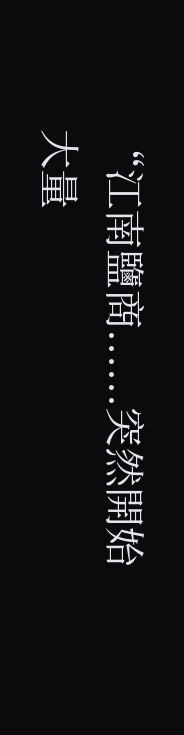“江南鹽商......突然開始大量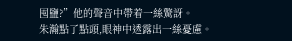囤鹽?”他的聲音中帶着一絲驚訝。
朱瀚點了點頭,眼神中透露出一絲憂慮。